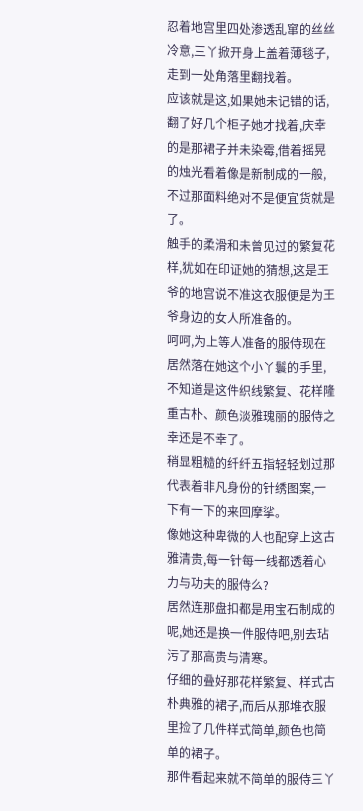忍着地宫里四处渗透乱窜的丝丝冷意,三丫掀开身上盖着薄毯子,走到一处角落里翻找着。
应该就是这,如果她未记错的话,翻了好几个柜子她才找着,庆幸的是那裙子并未染霉,借着摇晃的烛光看着像是新制成的一般,不过那面料绝对不是便宜货就是了。
触手的柔滑和未曾见过的繁复花样,犹如在印证她的猜想,这是王爷的地宫说不准这衣服便是为王爷身边的女人所准备的。
呵呵,为上等人准备的服侍现在居然落在她这个小丫鬟的手里,不知道是这件织线繁复、花样隆重古朴、颜色淡雅瑰丽的服侍之幸还是不幸了。
稍显粗糙的纤纤五指轻轻划过那代表着非凡身份的针绣图案,一下有一下的来回摩挲。
像她这种卑微的人也配穿上这古雅清贵,每一针每一线都透着心力与功夫的服侍么?
居然连那盘扣都是用宝石制成的呢,她还是换一件服侍吧,别去玷污了那高贵与清寒。
仔细的叠好那花样繁复、样式古朴典雅的裙子,而后从那堆衣服里捡了几件样式简单,颜色也简单的裙子。
那件看起来就不简单的服侍三丫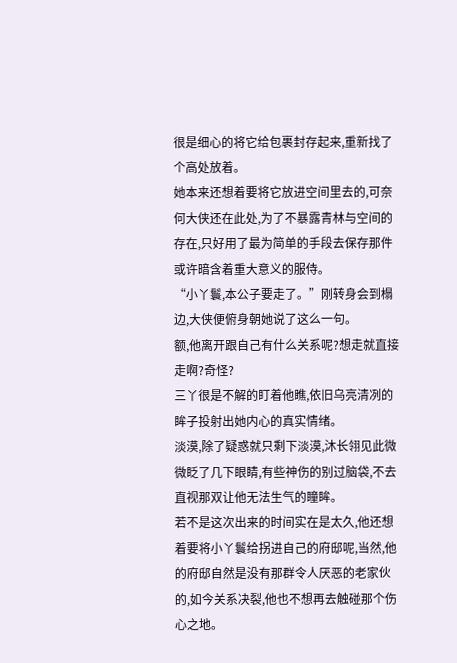很是细心的将它给包裹封存起来,重新找了个高处放着。
她本来还想着要将它放进空间里去的,可奈何大侠还在此处,为了不暴露青林与空间的存在,只好用了最为简单的手段去保存那件或许暗含着重大意义的服侍。
“小丫鬟,本公子要走了。”刚转身会到榻边,大侠便俯身朝她说了这么一句。
额,他离开跟自己有什么关系呢?想走就直接走啊?奇怪?
三丫很是不解的盯着他瞧,依旧乌亮清冽的眸子投射出她内心的真实情绪。
淡漠,除了疑惑就只剩下淡漠,沐长翎见此微微眨了几下眼睛,有些神伤的别过脑袋,不去直视那双让他无法生气的瞳眸。
若不是这次出来的时间实在是太久,他还想着要将小丫鬟给拐进自己的府邸呢,当然,他的府邸自然是没有那群令人厌恶的老家伙的,如今关系决裂,他也不想再去触碰那个伤心之地。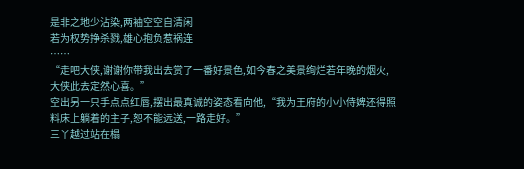是非之地少沾染,两袖空空自清闲
若为权势挣杀戮,雄心抱负惹祸连
……
“走吧大侠,谢谢你带我出去赏了一番好景色,如今春之美景绚烂若年晚的烟火,大侠此去定然心喜。”
空出另一只手点点红唇,摆出最真诚的姿态看向他,“我为王府的小小侍婢还得照料床上躺着的主子,恕不能远送,一路走好。”
三丫越过站在榻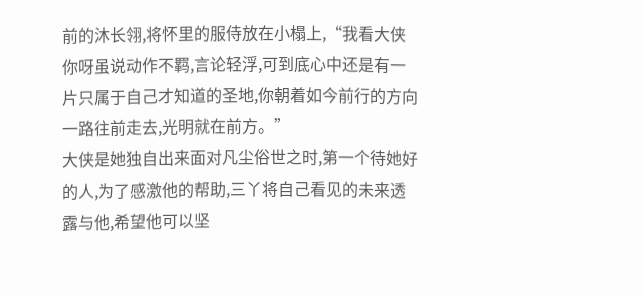前的沐长翎,将怀里的服侍放在小榻上,“我看大侠你呀虽说动作不羁,言论轻浮,可到底心中还是有一片只属于自己才知道的圣地,你朝着如今前行的方向一路往前走去,光明就在前方。”
大侠是她独自出来面对凡尘俗世之时,第一个待她好的人,为了感激他的帮助,三丫将自己看见的未来透露与他,希望他可以坚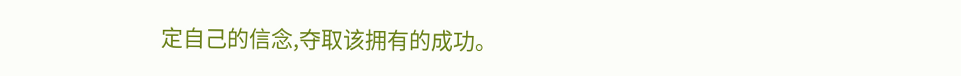定自己的信念,夺取该拥有的成功。